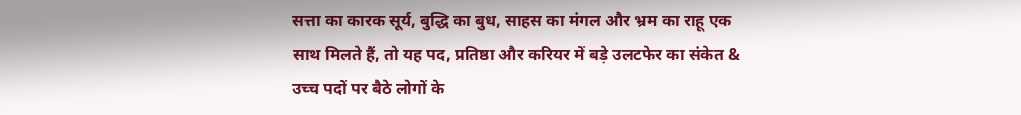सत्ता का कारक सूर्य, बुद्धि का बुध, साहस का मंगल और भ्रम का राहू एक साथ मिलते हैं, तो यह पद, प्रतिष्ठा और करियर में बड़े उलटफेर का संकेत & उच्च पदों पर बैठे लोगों के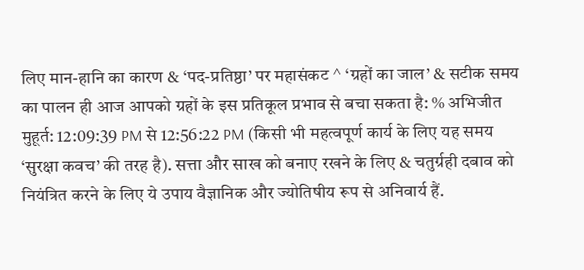लिए मान-हानि का कारण & ‘पद-प्रतिष्ठा’ पर महासंकट ^ ‘ग्रहों का जाल’ & सटीक समय का पालन ही आज आपको ग्रहों के इस प्रतिकूल प्रभाव से बचा सकता है: % अभिजीत मुहूर्त: 12:09:39 PM से 12:56:22 PM (किसी भी महत्वपूर्ण कार्य के लिए यह समय ‘सुरक्षा कवच’ की तरह है). सत्ता और साख को बनाए रखने के लिए & चतुर्ग्रही दबाव को नियंत्रित करने के लिए ये उपाय वैज्ञानिक और ज्योतिषीय रूप से अनिवार्य हैं.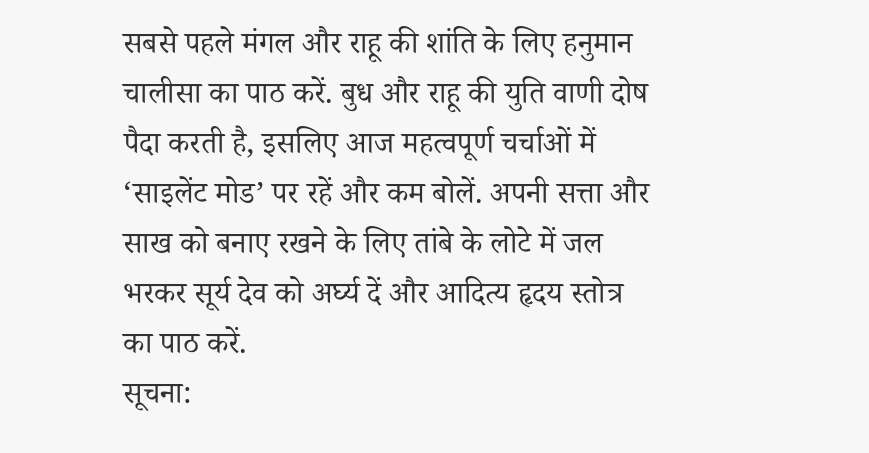सबसे पहले मंगल और राहू की शांति के लिए हनुमान चालीसा का पाठ करें. बुध और राहू की युति वाणी दोष पैदा करती है, इसलिए आज महत्वपूर्ण चर्चाओं में ‘साइलेंट मोड’ पर रहें और कम बोलें. अपनी सत्ता और साख को बनाए रखने के लिए तांबे के लोटे में जल भरकर सूर्य देव को अर्घ्य दें और आदित्य हृदय स्तोत्र का पाठ करें.
सूचना: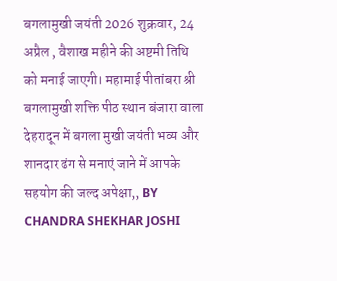बगलामुखी जयंती 2026 शुक्रवार, 24 अप्रैल , वैशाख महीने की अष्टमी तिथि को मनाई जाएगी। महामाई पीतांबरा श्री बगलामुखी शक्ति पीठ स्थान बंजारा वाला देहरादून में बगला मुखी जयंती भव्य और शानदार ढंग से मनाएं जाने में आपके सहयोग की जल्द अपेक्षा,, BY CHANDRA SHEKHAR JOSHI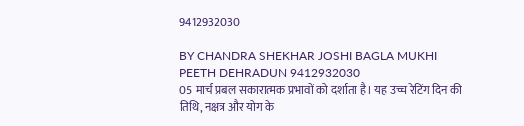9412932030

BY CHANDRA SHEKHAR JOSHI BAGLA MUKHI PEETH DEHRADUN 9412932030
05 मार्च प्रबल सकारात्मक प्रभावों को दर्शाता है। यह उच्च रेटिंग दिन की तिथि, नक्षत्र और योग के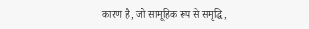कारण है, जो सामूहिक रूप से समृद्धि,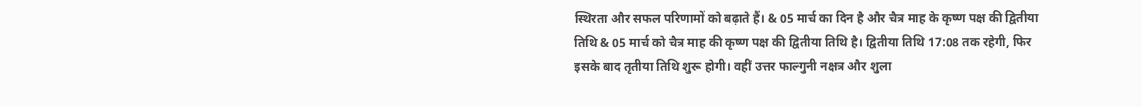स्थिरता और सफल परिणामों को बढ़ाते हैं। & 05 मार्च का दिन है और चैत्र माह के कृष्ण पक्ष की द्वितीया तिथि & 05 मार्च को चैत्र माह की कृष्ण पक्ष की द्वितीया तिथि है। द्वितीया तिथि 17:08 तक रहेगी, फिर इसके बाद तृतीया तिथि शुरू होगी। वहीं उत्तर फाल्गुनी नक्षत्र और शुला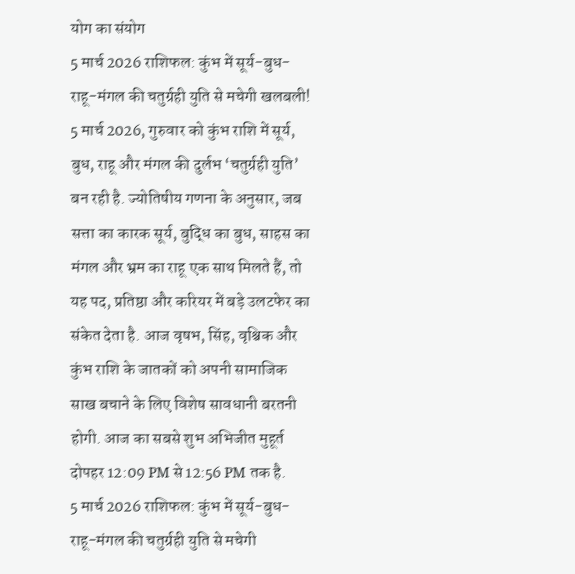योग का संयोग
5 मार्च 2026 राशिफल: कुंभ में सूर्य-बुध-राहू-मंगल की चतुर्ग्रही युति से मचेगी खलबली! 5 मार्च 2026, गुरुवार को कुंभ राशि में सूर्य, बुध, राहू और मंगल की दुर्लभ ‘चतुर्ग्रही युति’ बन रही है. ज्योतिषीय गणना के अनुसार, जब सत्ता का कारक सूर्य, बुद्धि का बुध, साहस का मंगल और भ्रम का राहू एक साथ मिलते हैं, तो यह पद, प्रतिष्ठा और करियर में बड़े उलटफेर का संकेत देता है. आज वृषभ, सिंह, वृश्चिक और कुंभ राशि के जातकों को अपनी सामाजिक साख बचाने के लिए विशेष सावधानी बरतनी होगी. आज का सबसे शुभ अभिजीत मुहूर्त दोपहर 12:09 PM से 12:56 PM तक है.
5 मार्च 2026 राशिफल: कुंभ में सूर्य-बुध-राहू-मंगल की चतुर्ग्रही युति से मचेगी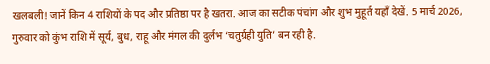खलबली! जानें किन 4 राशियों के पद और प्रतिष्ठा पर है खतरा. आज का सटीक पंचांग और शुभ मुहूर्त यहाँ देखें. 5 मार्च 2026, गुरुवार को कुंभ राशि में सूर्य, बुध, राहू और मंगल की दुर्लभ ‘चतुर्ग्रही युति’ बन रही है.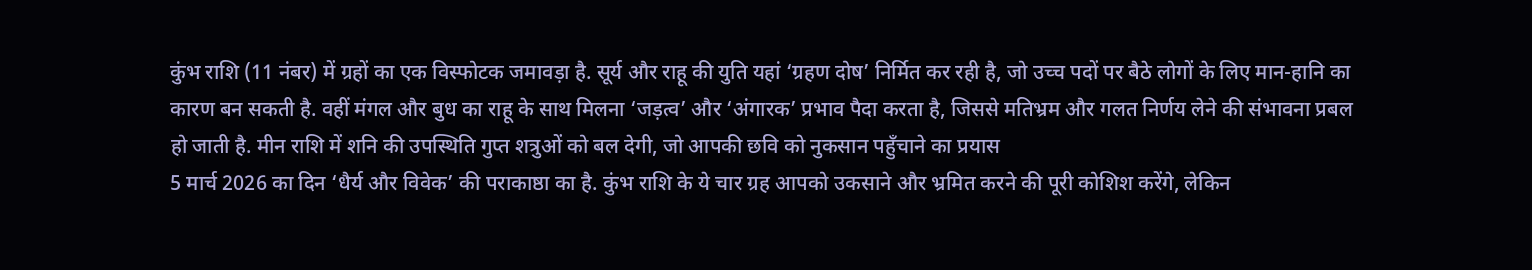कुंभ राशि (11 नंबर) में ग्रहों का एक विस्फोटक जमावड़ा है. सूर्य और राहू की युति यहां ‘ग्रहण दोष’ निर्मित कर रही है, जो उच्च पदों पर बैठे लोगों के लिए मान-हानि का कारण बन सकती है. वहीं मंगल और बुध का राहू के साथ मिलना ‘जड़त्व’ और ‘अंगारक’ प्रभाव पैदा करता है, जिससे मतिभ्रम और गलत निर्णय लेने की संभावना प्रबल हो जाती है. मीन राशि में शनि की उपस्थिति गुप्त शत्रुओं को बल देगी, जो आपकी छवि को नुकसान पहुँचाने का प्रयास
5 मार्च 2026 का दिन ‘धैर्य और विवेक’ की पराकाष्ठा का है. कुंभ राशि के ये चार ग्रह आपको उकसाने और भ्रमित करने की पूरी कोशिश करेंगे, लेकिन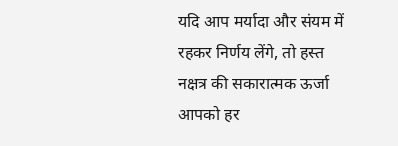यदि आप मर्यादा और संयम में रहकर निर्णय लेंगे, तो हस्त नक्षत्र की सकारात्मक ऊर्जा आपको हर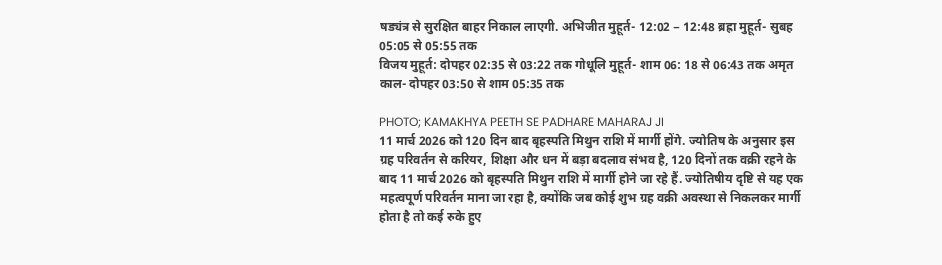षड्यंत्र से सुरक्षित बाहर निकाल लाएगी. अभिजीत मुहूर्त- 12:02 − 12:48 ब्रह्रा मुहूर्त- सुबह 05:05 से 05:55 तक
विजय मुहूर्त: दोपहर 02:35 से 03:22 तक गोधूलि मुहूर्त- शाम 06: 18 से 06:43 तक अमृत काल- दोपहर 03:50 से शाम 05:35 तक

PHOTO; KAMAKHYA PEETH SE PADHARE MAHARAJ JI
11 मार्च 2026 को 120 दिन बाद बृहस्पति मिथुन राशि में मार्गी होंगे. ज्योतिष के अनुसार इस ग्रह परिवर्तन से करियर, शिक्षा और धन में बड़ा बदलाव संभव है, 120 दिनों तक वक्री रहने के बाद 11 मार्च 2026 को बृहस्पति मिथुन राशि में मार्गी होने जा रहे हैं. ज्योतिषीय दृष्टि से यह एक महत्वपूर्ण परिवर्तन माना जा रहा है, क्योंकि जब कोई शुभ ग्रह वक्री अवस्था से निकलकर मार्गी होता है तो कई रुके हुए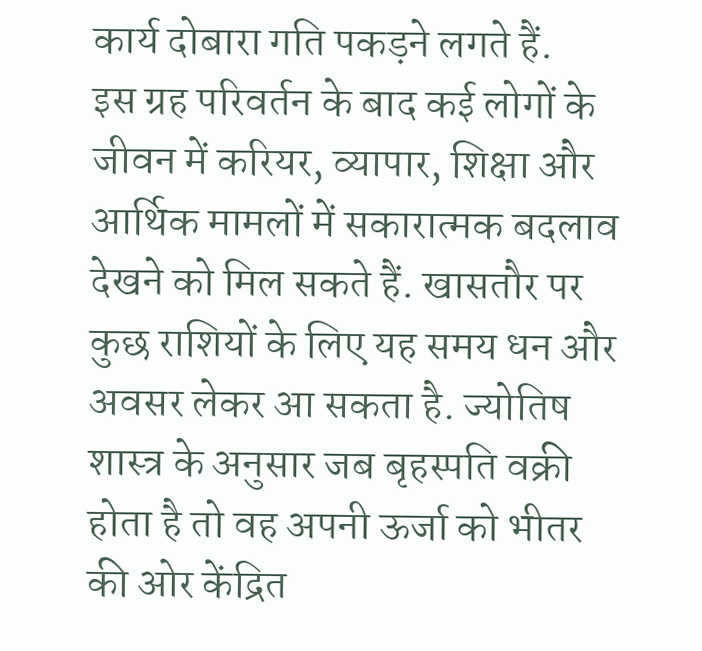कार्य दोबारा गति पकड़ने लगते हैं.
इस ग्रह परिवर्तन के बाद कई लोगों के जीवन में करियर, व्यापार, शिक्षा और आर्थिक मामलों में सकारात्मक बदलाव देखने को मिल सकते हैं. खासतौर पर कुछ राशियों के लिए यह समय धन और अवसर लेकर आ सकता है. ज्योतिष शास्त्र के अनुसार जब बृहस्पति वक्री होता है तो वह अपनी ऊर्जा को भीतर की ओर केंद्रित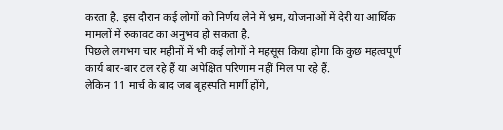करता है. इस दौरान कई लोगों को निर्णय लेने में भ्रम, योजनाओं में देरी या आर्थिक मामलों में रुकावट का अनुभव हो सकता है.
पिछले लगभग चार महीनों में भी कई लोगों ने महसूस किया होगा कि कुछ महत्वपूर्ण कार्य बार-बार टल रहे हैं या अपेक्षित परिणाम नहीं मिल पा रहे हैं.
लेकिन 11 मार्च के बाद जब बृहस्पति मार्गी होंगे,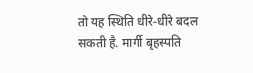तो यह स्थिति धीरे-धीरे बदल सकती है. मार्गी बृहस्पति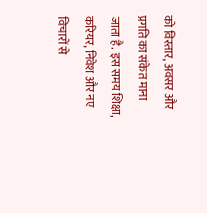को विस्तार, अवसर और प्रगति का संकेत माना जाता है. इस समय शिक्षा, करियर, निवेश और नए विचारों से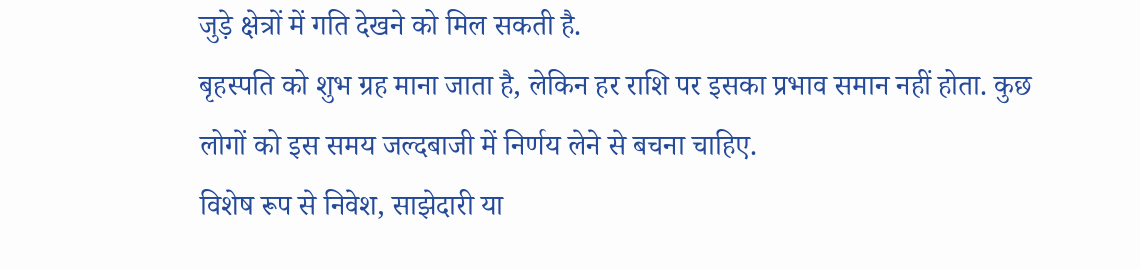जुड़े क्षेत्रों में गति देखने को मिल सकती है.
बृहस्पति को शुभ ग्रह माना जाता है, लेकिन हर राशि पर इसका प्रभाव समान नहीं होता. कुछ लोगों को इस समय जल्दबाजी में निर्णय लेने से बचना चाहिए.
विशेष रूप से निवेश, साझेदारी या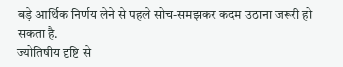बड़े आर्थिक निर्णय लेने से पहले सोच-समझकर कदम उठाना जरूरी हो सकता है.
ज्योतिषीय दृष्टि से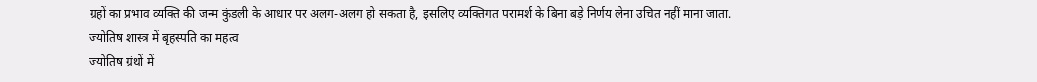ग्रहों का प्रभाव व्यक्ति की जन्म कुंडली के आधार पर अलग-अलग हो सकता है, इसलिए व्यक्तिगत परामर्श के बिना बड़े निर्णय लेना उचित नहीं माना जाता.
ज्योतिष शास्त्र में बृहस्पति का महत्व
ज्योतिष ग्रंथों में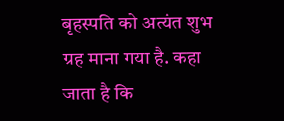बृहस्पति को अत्यंत शुभ ग्रह माना गया है. कहा जाता है कि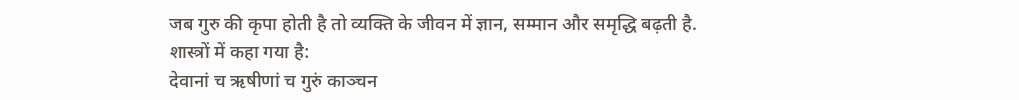जब गुरु की कृपा होती है तो व्यक्ति के जीवन में ज्ञान, सम्मान और समृद्धि बढ़ती है.
शास्त्रों में कहा गया है:
देवानां च ऋषीणां च गुरुं काञ्चन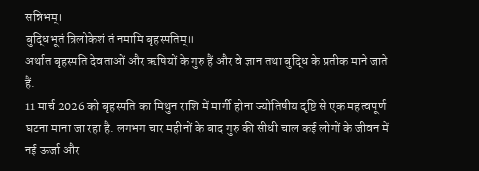सन्निभम्।
बुद्धिभूतं त्रिलोकेशं तं नमामि बृहस्पतिम्॥
अर्थात बृहस्पति देवताओं और ऋषियों के गुरु हैं और वे ज्ञान तथा बुद्धि के प्रतीक माने जाते हैं.
11 मार्च 2026 को बृहस्पति का मिथुन राशि में मार्गी होना ज्योतिषीय दृष्टि से एक महत्वपूर्ण घटना माना जा रहा है. लगभग चार महीनों के बाद गुरु की सीधी चाल कई लोगों के जीवन में नई ऊर्जा और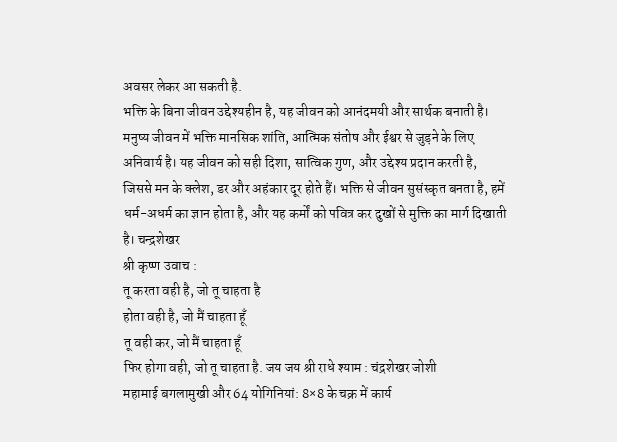अवसर लेकर आ सकती है.
भक्ति के बिना जीवन उद्देश्यहीन है, यह जीवन को आनंदमयी और सार्थक बनाती है।
मनुष्य जीवन में भक्ति मानसिक शांति, आत्मिक संतोष और ईश्वर से जुड़ने के लिए अनिवार्य है। यह जीवन को सही दिशा, सात्विक गुण, और उद्देश्य प्रदान करती है, जिससे मन के क्लेश, डर और अहंकार दूर होते हैं। भक्ति से जीवन सुसंस्कृत बनता है, हमें धर्म-अधर्म का ज्ञान होता है, और यह कर्मों को पवित्र कर दुखों से मुक्ति का मार्ग दिखाती है। चन्द्रशेखर
श्री कृष्ण उवाच :
तू करता वही है, जो तू चाहता है
होता वही है, जो मैं चाहता हूँ
तू वही कर, जो मैं चाहता हूँ
फिर होगा वही, जो तू चाहता है. जय जय श्री राधे श्याम : चंद्रशेखर जोशी
महामाई बगलामुखी और 64 योगिनियां: 8×8 के चक्र में कार्य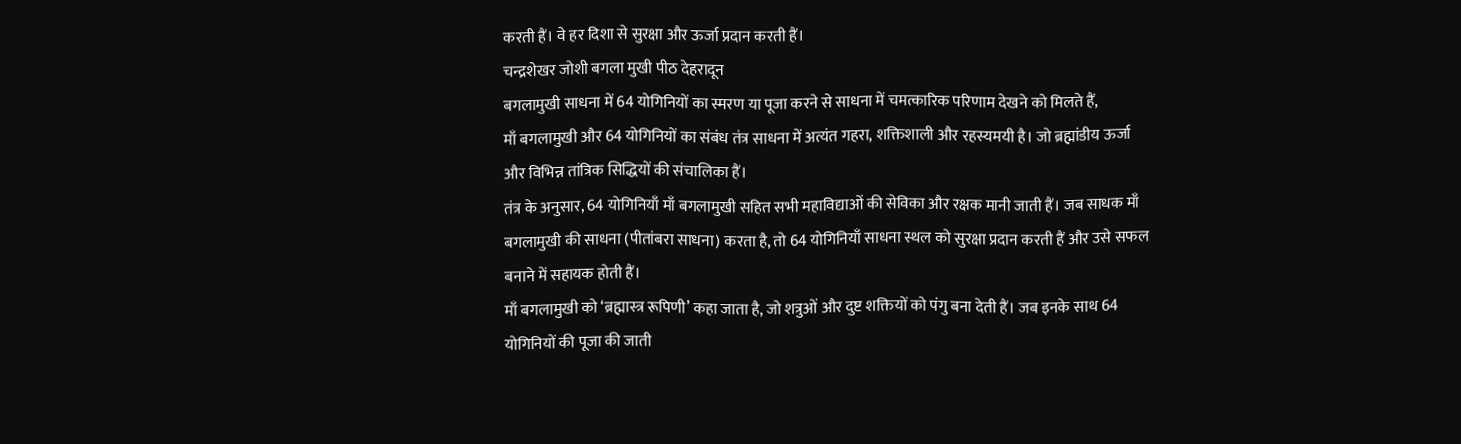करती हैं। वे हर दिशा से सुरक्षा और ऊर्जा प्रदान करती हैं।
चन्द्रशेखर जोशी बगला मुखी पीठ देहरादून
बगलामुखी साधना में 64 योगिनियों का स्मरण या पूजा करने से साधना में चमत्कारिक परिणाम देखने को मिलते हैं,
माँ बगलामुखी और 64 योगिनियों का संबंध तंत्र साधना में अत्यंत गहरा, शक्तिशाली और रहस्यमयी है। जो ब्रह्मांडीय ऊर्जा और विभिन्न तांत्रिक सिद्धियों की संचालिका हैं।
तंत्र के अनुसार, 64 योगिनियाँ माँ बगलामुखी सहित सभी महाविद्याओं की सेविका और रक्षक मानी जाती हैं। जब साधक माँ बगलामुखी की साधना (पीतांबरा साधना) करता है, तो 64 योगिनियाँ साधना स्थल को सुरक्षा प्रदान करती हैं और उसे सफल बनाने में सहायक होती हैं।
माँ बगलामुखी को ‘ब्रह्मास्त्र रूपिणी’ कहा जाता है, जो शत्रुओं और दुष्ट शक्तियों को पंगु बना देती हैं। जब इनके साथ 64 योगिनियों की पूजा की जाती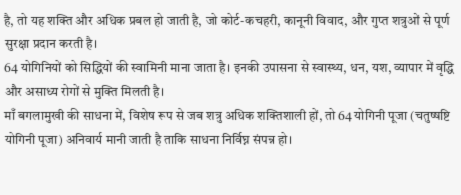है, तो यह शक्ति और अधिक प्रबल हो जाती है, जो कोर्ट-कचहरी, कानूनी विवाद, और गुप्त शत्रुओं से पूर्ण सुरक्षा प्रदान करती है।
64 योगिनियों को सिद्धियों की स्वामिनी माना जाता है। इनकी उपासना से स्वास्थ्य, धन, यश, व्यापार में वृद्धि और असाध्य रोगों से मुक्ति मिलती है।
माँ बगलामुखी की साधना में, विशेष रूप से जब शत्रु अधिक शक्तिशाली हों, तो 64 योगिनी पूजा (चतुष्षष्टि योगिनी पूजा) अनिवार्य मानी जाती है ताकि साधना निर्विघ्न संपन्न हो।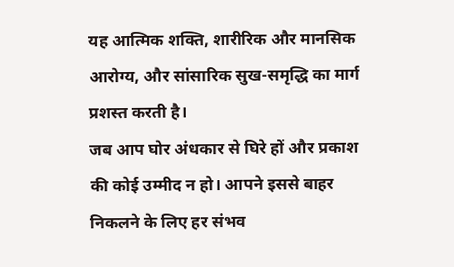यह आत्मिक शक्ति, शारीरिक और मानसिक आरोग्य, और सांसारिक सुख-समृद्धि का मार्ग प्रशस्त करती है।
जब आप घोर अंधकार से घिरे हों और प्रकाश की कोई उम्मीद न हो। आपने इससे बाहर निकलने के लिए हर संभव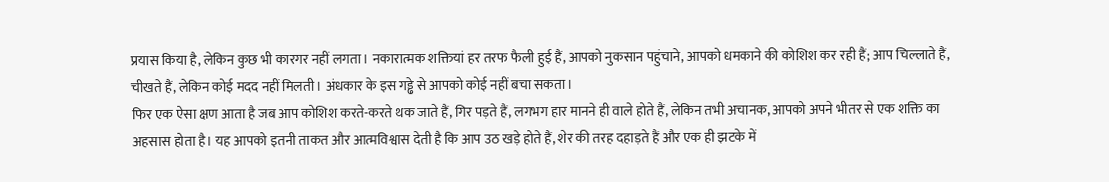प्रयास किया है, लेकिन कुछ भी कारगर नहीं लगता। नकारात्मक शक्तियां हर तरफ फैली हुई हैं, आपको नुकसान पहुंचाने, आपको धमकाने की कोशिश कर रही हैं; आप चिल्लाते हैं, चीखते हैं, लेकिन कोई मदद नहीं मिलती। अंधकार के इस गड्ढे से आपको कोई नहीं बचा सकता।
फिर एक ऐसा क्षण आता है जब आप कोशिश करते-करते थक जाते हैं, गिर पड़ते हैं, लगभग हार मानने ही वाले होते हैं, लेकिन तभी अचानक, आपको अपने भीतर से एक शक्ति का अहसास होता है। यह आपको इतनी ताकत और आत्मविश्वास देती है कि आप उठ खड़े होते हैं, शेर की तरह दहाड़ते हैं और एक ही झटके में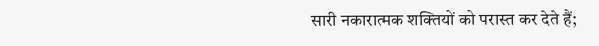सारी नकारात्मक शक्तियों को परास्त कर देते हैं;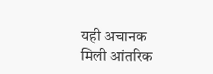यही अचानक मिली आंतरिक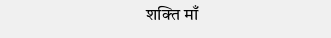शक्ति माँ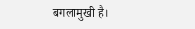बगलामुखी है।